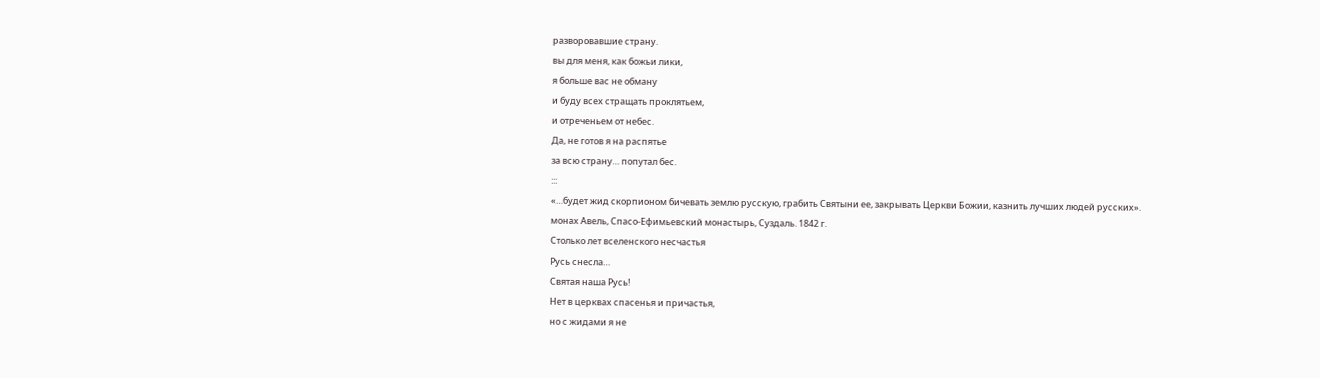разворовавшие страну.
вы для меня, как божьи лики,
я больше вас не обману
и буду всех стращать проклятьем,
и отреченьем от небес.
Да, не готов я на распятье
за всю страну… попутал бес.
:::
«…будет жид скорпионом бичевать землю русскую, грабить Святыни ее, закрывать Церкви Божии, казнить лучших людей русских».
монах Авель, Спасо-Ефимьевский монастырь, Суздаль. 1842 г.
Столько лет вселенского несчастья
Русь снесла…
Святая наша Русь!
Нет в церквах спасенья и причастья,
но с жидами я не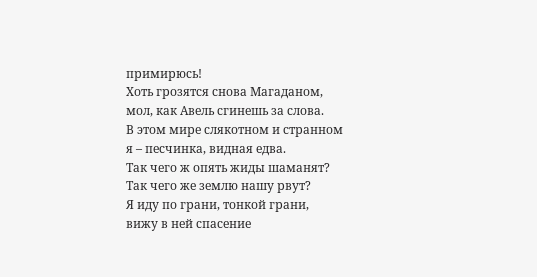примирюсь!
Хоть грозятся снова Магаданом,
мол, как Авель сгинешь за слова.
В этом мире слякотном и странном
я – песчинка, видная едва.
Так чего ж опять жиды шаманят?
Так чего же землю нашу рвут?
Я иду по грани, тонкой грани,
вижу в ней спасение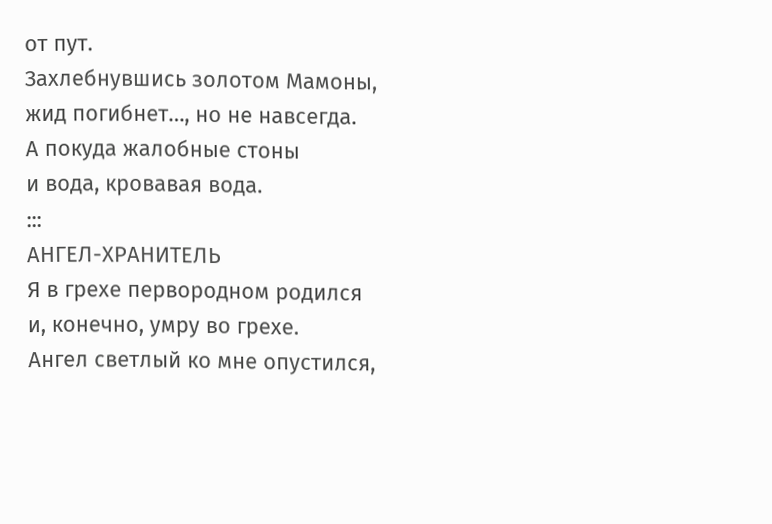от пут.
Захлебнувшись золотом Мамоны,
жид погибнет…, но не навсегда.
А покуда жалобные стоны
и вода, кровавая вода.
:::
АНГЕЛ-ХРАНИТЕЛЬ
Я в грехе первородном родился
и, конечно, умру во грехе.
Ангел светлый ко мне опустился,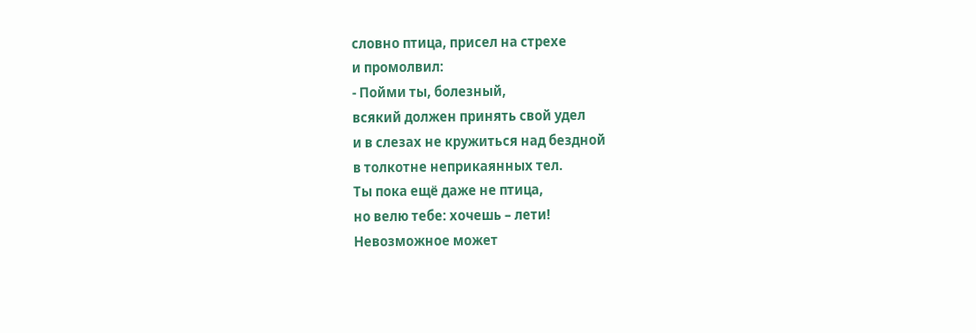словно птица, присел на стрехе
и промолвил:
- Пойми ты, болезный,
всякий должен принять свой удел
и в слезах не кружиться над бездной
в толкотне неприкаянных тел.
Ты пока ещё даже не птица,
но велю тебе: хочешь – лети!
Невозможное может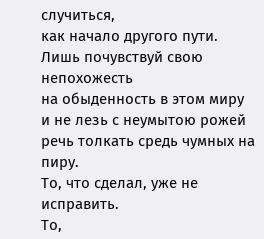случиться,
как начало другого пути.
Лишь почувствуй свою непохожесть
на обыденность в этом миру
и не лезь с неумытою рожей
речь толкать средь чумных на пиру.
То, что сделал, уже не исправить.
То,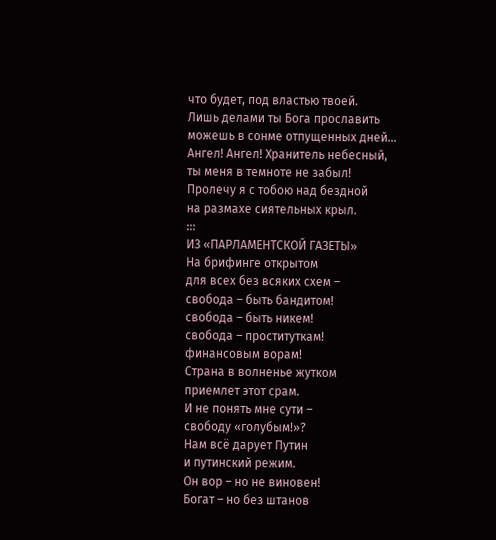что будет, под властью твоей.
Лишь делами ты Бога прославить
можешь в сонме отпущенных дней…
Ангел! Ангел! Хранитель небесный,
ты меня в темноте не забыл!
Пролечу я с тобою над бездной
на размахе сиятельных крыл.
:::
ИЗ «ПАРЛАМЕНТСКОЙ ГАЗЕТЫ»
На брифинге открытом
для всех без всяких схем –
свобода – быть бандитом!
свобода – быть никем!
свобода – проституткам!
финансовым ворам!
Страна в волненье жутком
приемлет этот срам.
И не понять мне сути –
свободу «голубым!»?
Нам всё дарует Путин
и путинский режим.
Он вор – но не виновен!
Богат – но без штанов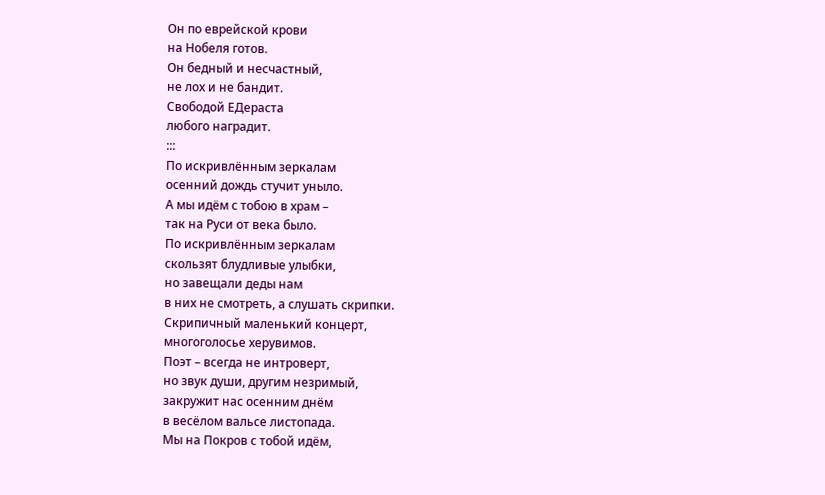Он по еврейской крови
на Нобеля готов.
Он бедный и несчастный,
не лох и не бандит.
Свободой ЕДераста
любого наградит.
:::
По искривлённым зеркалам
осенний дождь стучит уныло.
А мы идём с тобою в храм –
так на Руси от века было.
По искривлённым зеркалам
скользят блудливые улыбки,
но завещали деды нам
в них не смотреть, а слушать скрипки.
Скрипичный маленький концерт,
многоголосье херувимов.
Поэт – всегда не интроверт,
но звук души, другим незримый,
закружит нас осенним днём
в весёлом вальсе листопада.
Мы на Покров с тобой идём,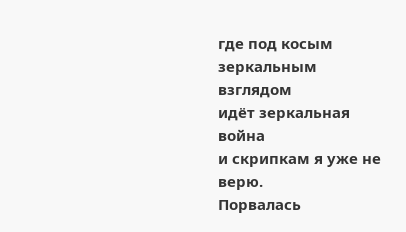где под косым зеркальным взглядом
идёт зеркальная война
и скрипкам я уже не верю.
Порвалась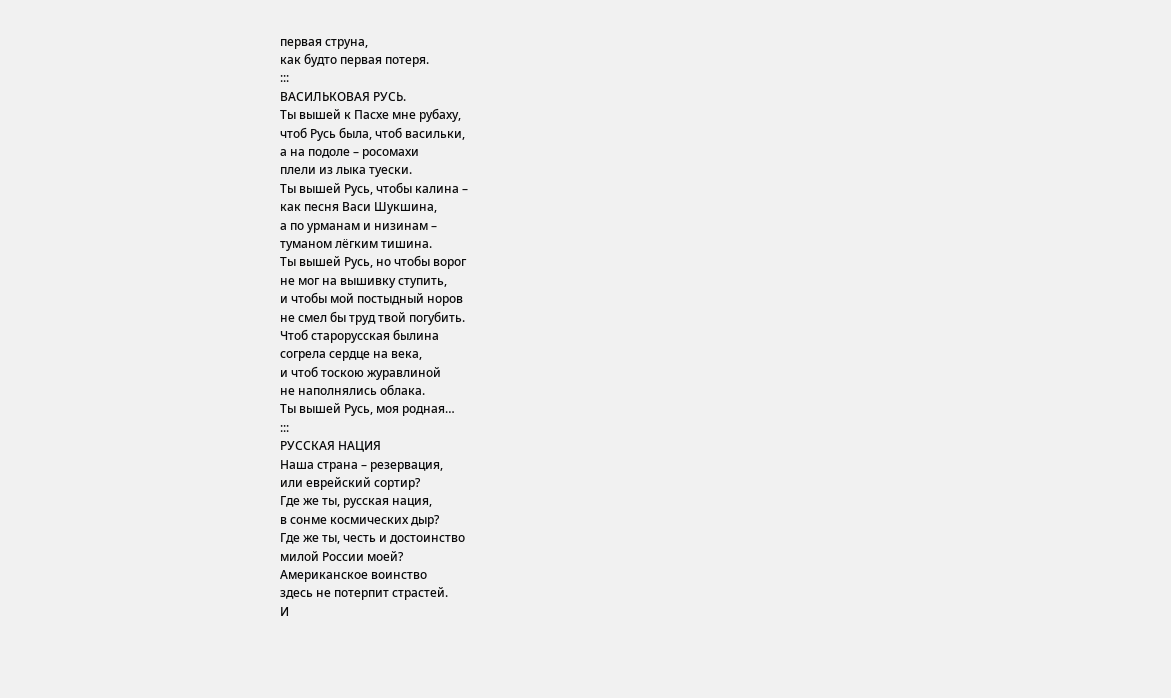первая струна,
как будто первая потеря.
:::
ВАСИЛЬКОВАЯ РУСЬ.
Ты вышей к Пасхе мне рубаху,
чтоб Русь была, чтоб васильки,
а на подоле – росомахи
плели из лыка туески.
Ты вышей Русь, чтобы калина –
как песня Васи Шукшина,
а по урманам и низинам –
туманом лёгким тишина.
Ты вышей Русь, но чтобы ворог
не мог на вышивку ступить,
и чтобы мой постыдный норов
не смел бы труд твой погубить.
Чтоб старорусская былина
согрела сердце на века,
и чтоб тоскою журавлиной
не наполнялись облака.
Ты вышей Русь, моя родная…
:::
РУССКАЯ НАЦИЯ
Наша страна – резервация,
или еврейский сортир?
Где же ты, русская нация,
в сонме космических дыр?
Где же ты, честь и достоинство
милой России моей?
Американское воинство
здесь не потерпит страстей.
И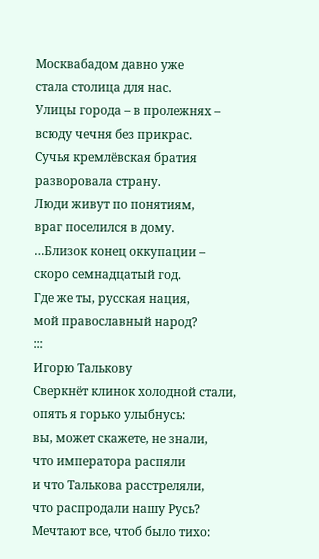Москвабадом давно уже
стала столица для нас.
Улицы города – в пролежнях –
всюду чечня без прикрас.
Сучья кремлёвская братия
разворовала страну.
Люди живут по понятиям,
враг поселился в дому.
…Близок конец оккупации –
скоро семнадцатый год.
Где же ты, русская нация,
мой православный народ?
:::
Игорю Талькову
Сверкнёт клинок холодной стали,
опять я горько улыбнусь:
вы, может скажете, не знали,
что императора распяли
и что Талькова расстреляли,
что распродали нашу Русь?
Мечтают все, чтоб было тихо: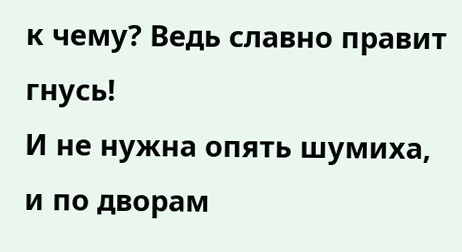к чему? Ведь славно правит гнусь!
И не нужна опять шумиха,
и по дворам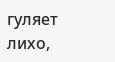гуляет лихо,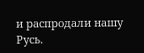и распродали нашу Русь.